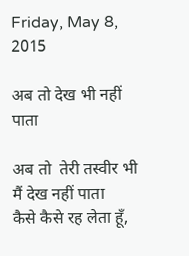Friday, May 8, 2015

अब तो देख भी नहीं पाता

अब तो  तेरी तस्वीर भी
मैं देख नहीं पाता
कैसे कैसे रह लेता हूँ,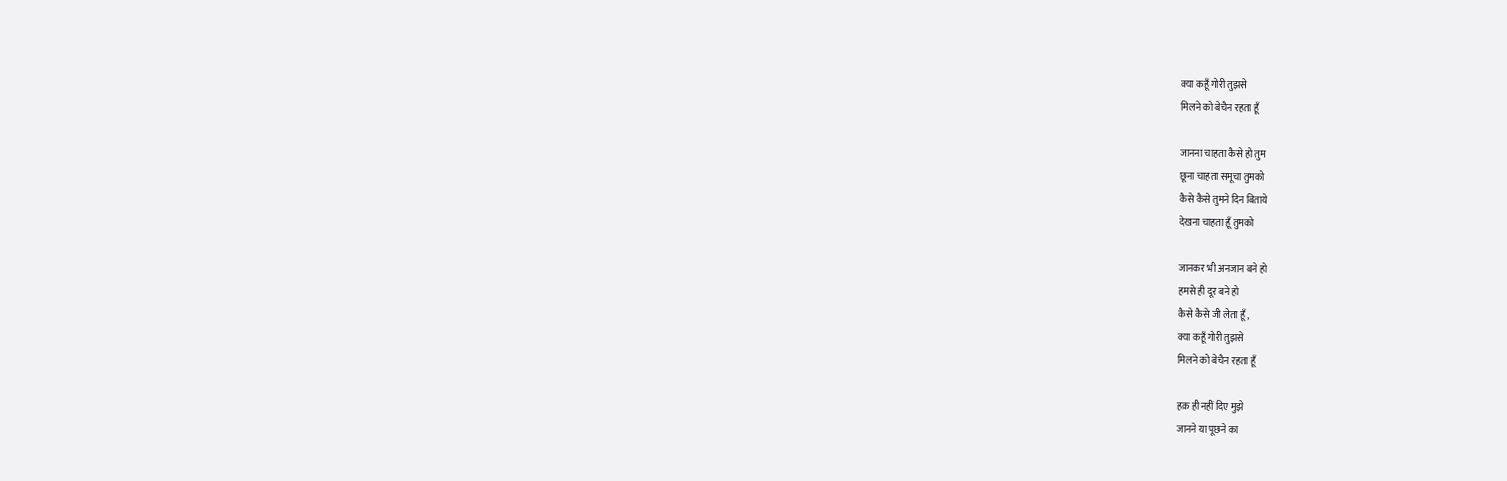क्या कहूँ गोरी तुझसे
मिलने को बेचैन रहता हूँ

जानना चाहता कैसे हो तुम
छूना चाहता समूचा तुमको
कैसे कैसे तुमने दिन बिताये
देखना चाहता हूँ तुमको

जानकर भी अनजान बने हो
हमसे ही दूर बने हो
कैसे कैसे जी लेता हूँ,
क्या कहूँ गोरी तुझसे
मिलने को बेचैन रहता हूँ

हक़ ही नहीं दिए मुझे
जानने या पूछने का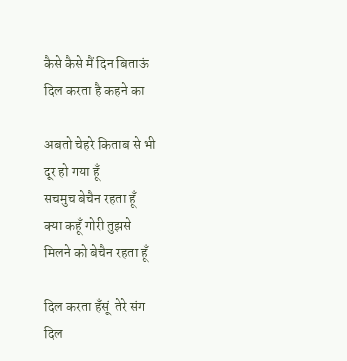कैसे कैसे मैं दिन बिताऊं
दिल करता है कहने का

अबतो चेहरे किताब से भी
दूर हो गया हूँ
सचमुच बेचैन रहता हूँ
क्या कहूँ गोरी तुझसे
मिलने को बेचैन रहता हूँ

दिल करता हँसूं  तेरे संग
दिल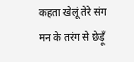कहता खेलूं तेरे संग
मन के तरंग से छेड़ूँ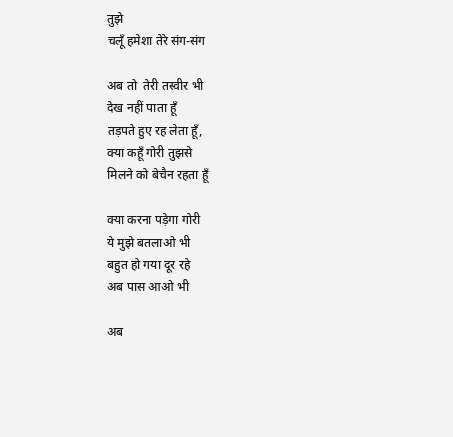तुझे
चलूँ हमेशा तेरे संग-संग

अब तो  तेरी तस्वीर भी
देख नहीं पाता हूँ
तड़पते हुए रह लेता हूँ,
क्या कहूँ गोरी तुझसे
मिलने को बेचैन रहता हूँ

क्या करना पड़ेगा गोरी
ये मुझे बतलाओ भी
बहुत हो गया दूर रहे
अब पास आओ भी

अब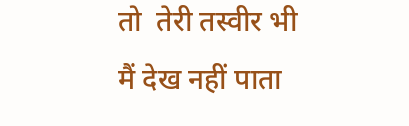तो  तेरी तस्वीर भी
मैं देख नहीं पाता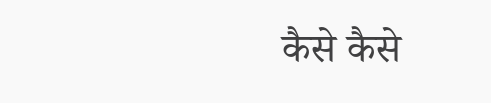कैसे कैसे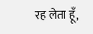रह लेता हूँ,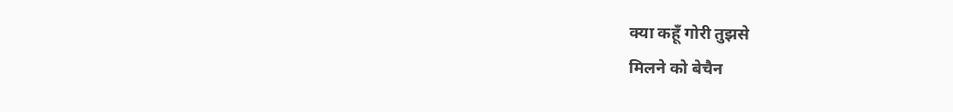क्या कहूँ गोरी तुझसे
मिलने को बेचैन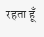रहता हूँ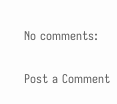No comments:

Post a Comment